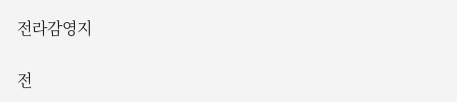전라감영지

전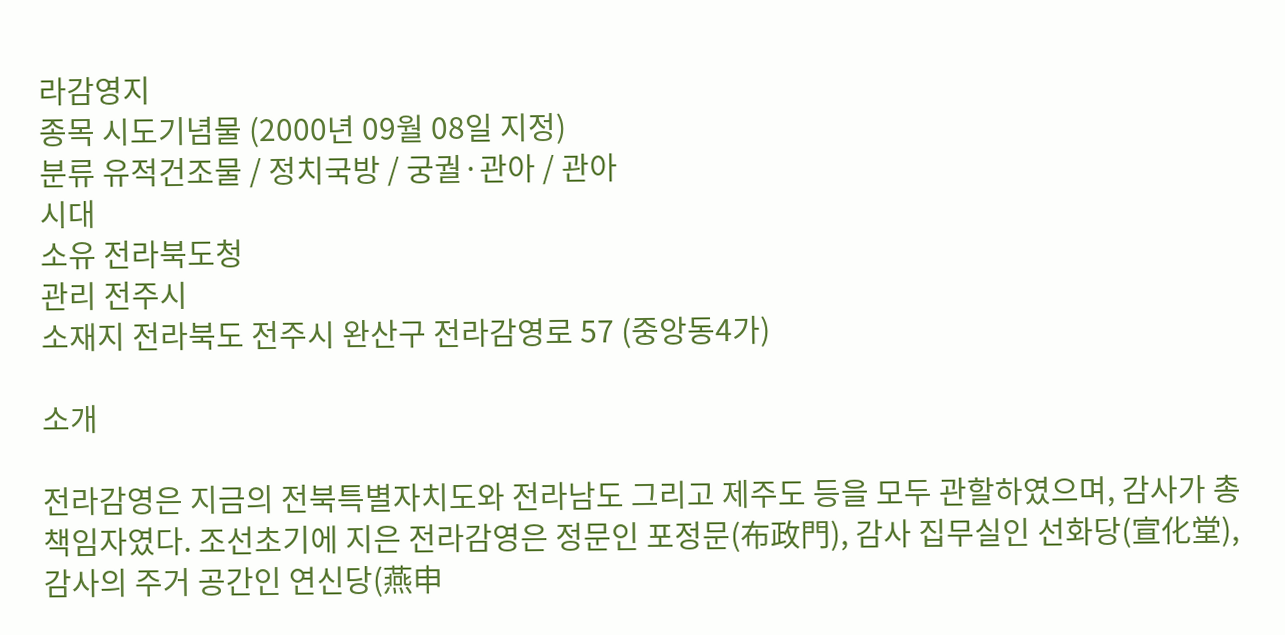라감영지
종목 시도기념물 (2000년 09월 08일 지정)
분류 유적건조물 / 정치국방 / 궁궐·관아 / 관아
시대
소유 전라북도청
관리 전주시
소재지 전라북도 전주시 완산구 전라감영로 57 (중앙동4가)

소개

전라감영은 지금의 전북특별자치도와 전라남도 그리고 제주도 등을 모두 관할하였으며, 감사가 총책임자였다. 조선초기에 지은 전라감영은 정문인 포정문(布政門), 감사 집무실인 선화당(宣化堂), 감사의 주거 공간인 연신당(燕申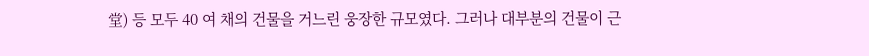堂) 등 모두 40 여 채의 건물을 거느린 웅장한 규모였다. 그러나 대부분의 건물이 근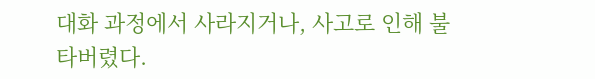대화 과정에서 사라지거나, 사고로 인해 불타버렸다.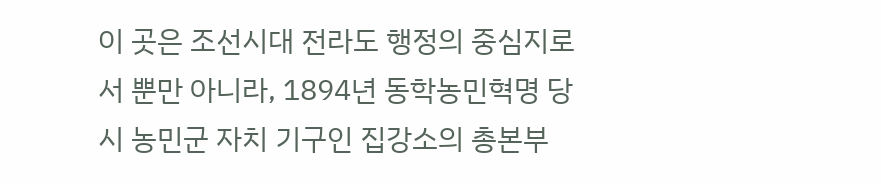이 곳은 조선시대 전라도 행정의 중심지로서 뿐만 아니라, 1894년 동학농민혁명 당시 농민군 자치 기구인 집강소의 총본부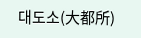대도소(大都所)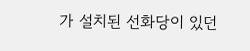가 설치된 선화당이 있던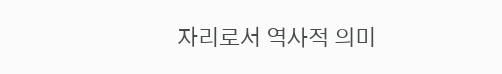자리로서 역사적 의미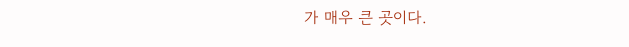가 매우 큰 곳이다.